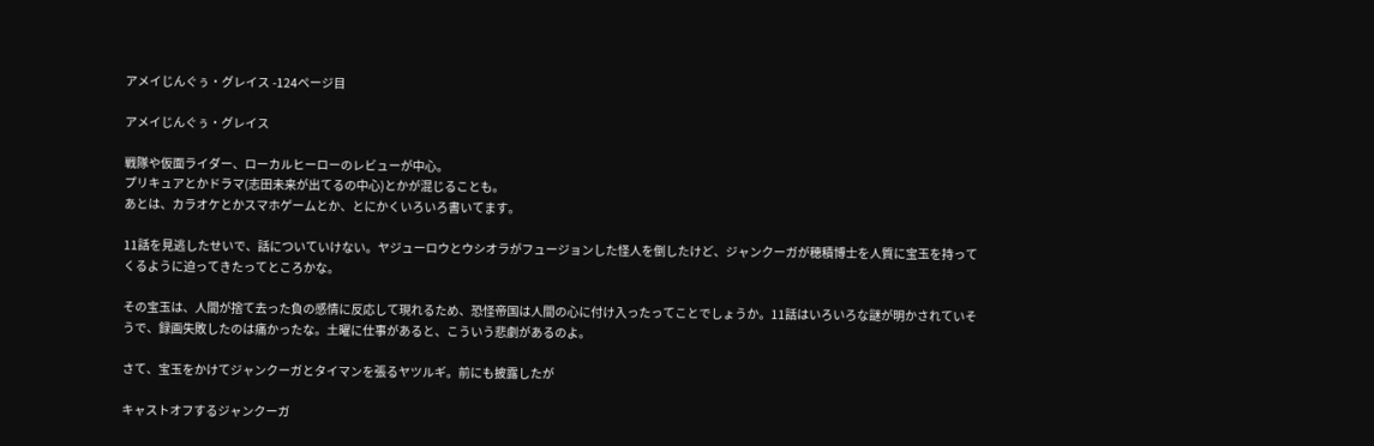アメイじんぐぅ・グレイス -124ページ目

アメイじんぐぅ・グレイス

戦隊や仮面ライダー、ローカルヒーローのレビューが中心。
プリキュアとかドラマ(志田未来が出てるの中心)とかが混じることも。
あとは、カラオケとかスマホゲームとか、とにかくいろいろ書いてます。

11話を見逃したせいで、話についていけない。ヤジューロウとウシオラがフュージョンした怪人を倒したけど、ジャンクーガが穂積博士を人質に宝玉を持ってくるように迫ってきたってところかな。

その宝玉は、人間が捨て去った負の感情に反応して現れるため、恐怪帝国は人間の心に付け入ったってことでしょうか。11話はいろいろな謎が明かされていそうで、録画失敗したのは痛かったな。土曜に仕事があると、こういう悲劇があるのよ。

さて、宝玉をかけてジャンクーガとタイマンを張るヤツルギ。前にも披露したが

キャストオフするジャンクーガ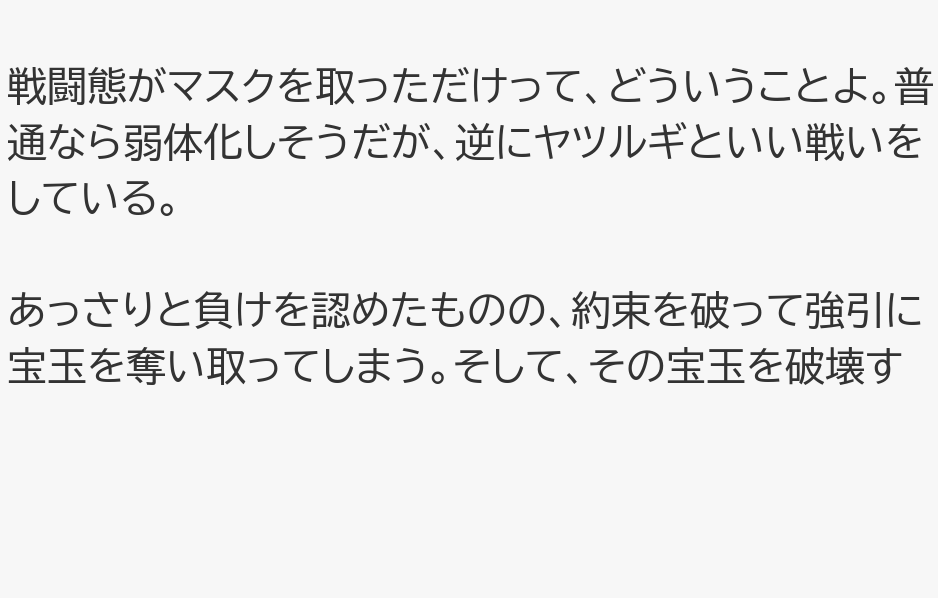戦闘態がマスクを取っただけって、どういうことよ。普通なら弱体化しそうだが、逆にヤツルギといい戦いをしている。

あっさりと負けを認めたものの、約束を破って強引に宝玉を奪い取ってしまう。そして、その宝玉を破壊す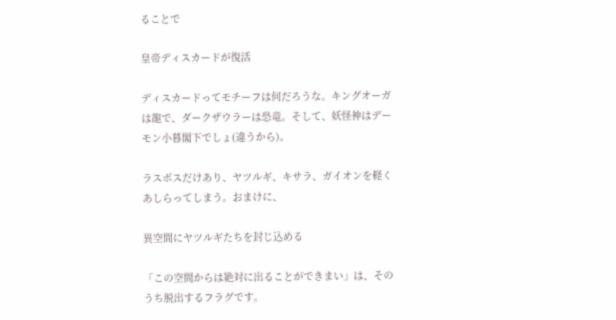ることで

皇帝ディスカードが復活

ディスカードってモチーフは何だろうな。キングオーガは龍で、ダークザウラーは恐竜。そして、妖怪神はデーモン小暮閣下でしょ(違うから)。

ラスボスだけあり、ヤツルギ、キサラ、ガイオンを軽くあしらってしまう。おまけに、

異空間にヤツルギたちを封じ込める

「この空間からは絶対に出ることができまい」は、そのうち脱出するフラグです。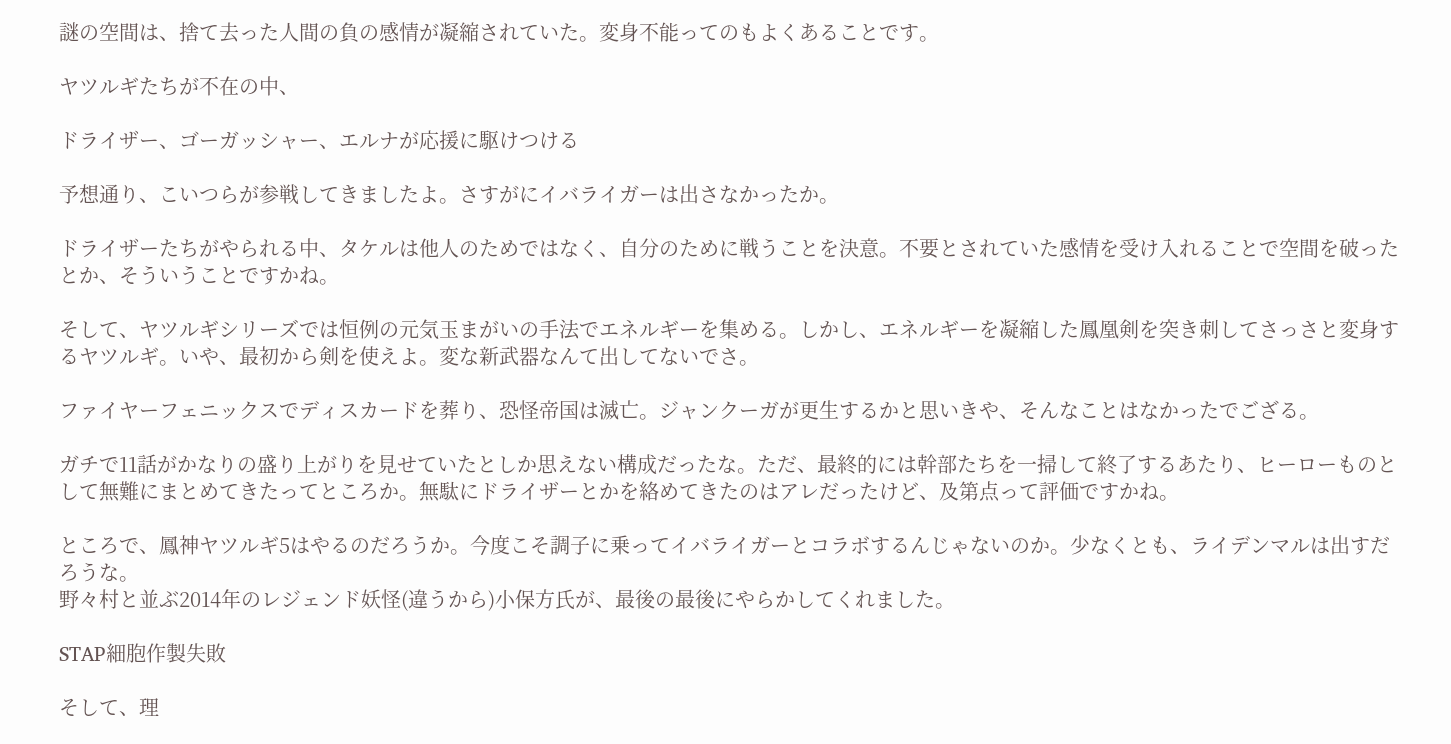謎の空間は、捨て去った人間の負の感情が凝縮されていた。変身不能ってのもよくあることです。

ヤツルギたちが不在の中、

ドライザー、ゴーガッシャー、エルナが応援に駆けつける

予想通り、こいつらが参戦してきましたよ。さすがにイバライガーは出さなかったか。

ドライザーたちがやられる中、タケルは他人のためではなく、自分のために戦うことを決意。不要とされていた感情を受け入れることで空間を破ったとか、そういうことですかね。

そして、ヤツルギシリーズでは恒例の元気玉まがいの手法でエネルギーを集める。しかし、エネルギーを凝縮した鳳凰剣を突き刺してさっさと変身するヤツルギ。いや、最初から剣を使えよ。変な新武器なんて出してないでさ。

ファイヤーフェニックスでディスカードを葬り、恐怪帝国は滅亡。ジャンクーガが更生するかと思いきや、そんなことはなかったでござる。

ガチで11話がかなりの盛り上がりを見せていたとしか思えない構成だったな。ただ、最終的には幹部たちを一掃して終了するあたり、ヒーローものとして無難にまとめてきたってところか。無駄にドライザーとかを絡めてきたのはアレだったけど、及第点って評価ですかね。

ところで、鳳神ヤツルギ5はやるのだろうか。今度こそ調子に乗ってイバライガーとコラボするんじゃないのか。少なくとも、ライデンマルは出すだろうな。
野々村と並ぶ2014年のレジェンド妖怪(違うから)小保方氏が、最後の最後にやらかしてくれました。

STAP細胞作製失敗

そして、理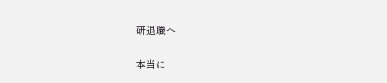研退職へ

本当に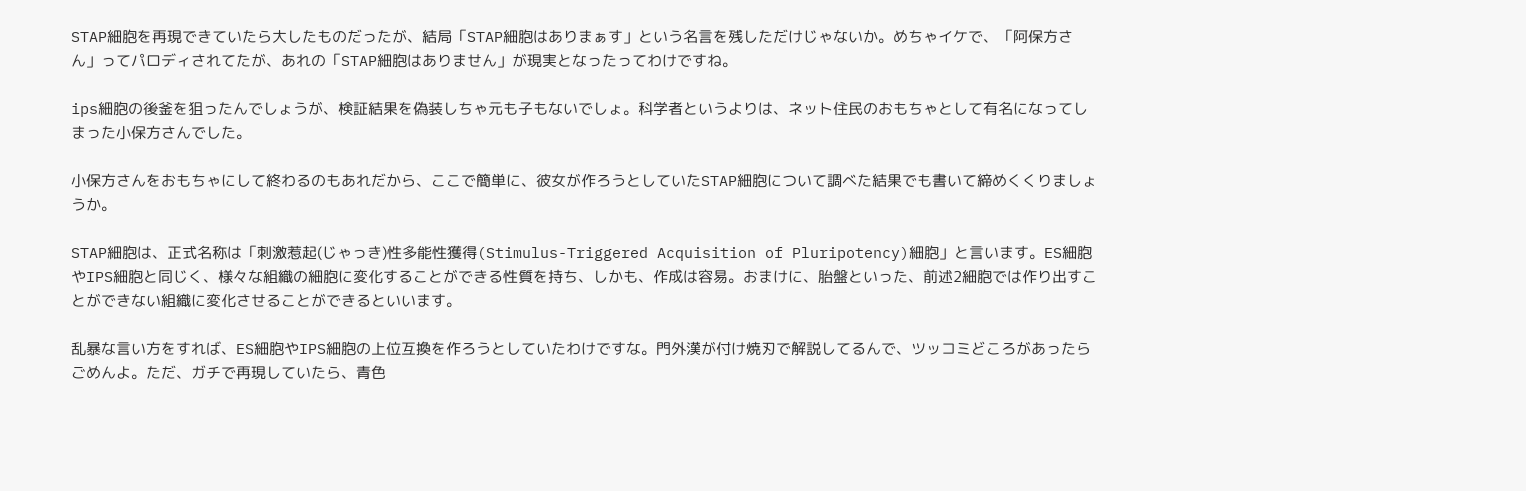STAP細胞を再現できていたら大したものだったが、結局「STAP細胞はありまぁす」という名言を残しただけじゃないか。めちゃイケで、「阿保方さん」ってパロディされてたが、あれの「STAP細胞はありません」が現実となったってわけですね。

ips細胞の後釜を狙ったんでしょうが、検証結果を偽装しちゃ元も子もないでしょ。科学者というよりは、ネット住民のおもちゃとして有名になってしまった小保方さんでした。

小保方さんをおもちゃにして終わるのもあれだから、ここで簡単に、彼女が作ろうとしていたSTAP細胞について調べた結果でも書いて締めくくりましょうか。

STAP細胞は、正式名称は「刺激惹起(じゃっき)性多能性獲得(Stimulus-Triggered Acquisition of Pluripotency)細胞」と言います。ES細胞やIPS細胞と同じく、様々な組織の細胞に変化することができる性質を持ち、しかも、作成は容易。おまけに、胎盤といった、前述2細胞では作り出すことができない組織に変化させることができるといいます。

乱暴な言い方をすれば、ES細胞やIPS細胞の上位互換を作ろうとしていたわけですな。門外漢が付け焼刃で解説してるんで、ツッコミどころがあったらごめんよ。ただ、ガチで再現していたら、青色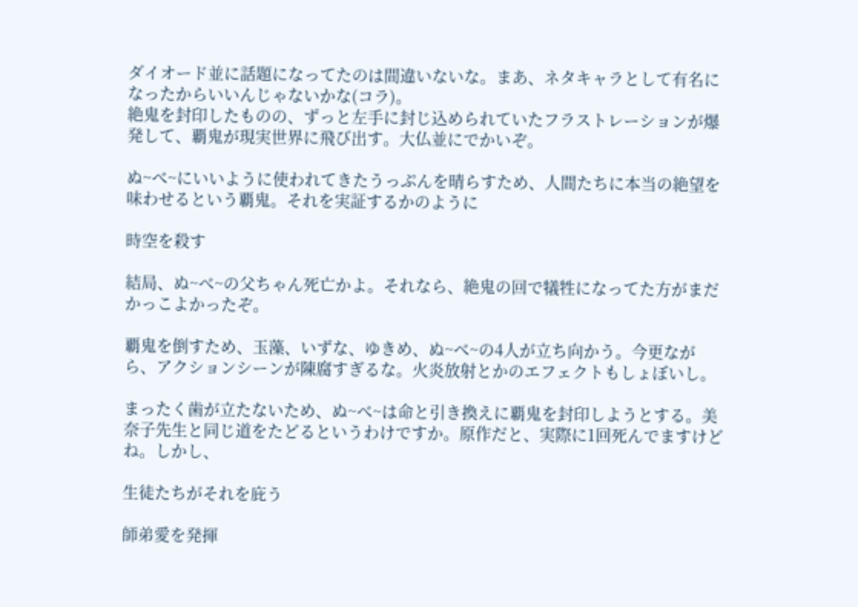ダイオード並に話題になってたのは間違いないな。まあ、ネタキャラとして有名になったからいいんじゃないかな(コラ)。
絶鬼を封印したものの、ずっと左手に封じ込められていたフラストレーションが爆発して、覇鬼が現実世界に飛び出す。大仏並にでかいぞ。

ぬ~べ~にいいように使われてきたうっぷんを晴らすため、人間たちに本当の絶望を味わせるという覇鬼。それを実証するかのように

時空を殺す

結局、ぬ~べ~の父ちゃん死亡かよ。それなら、絶鬼の回で犠牲になってた方がまだかっこよかったぞ。

覇鬼を倒すため、玉藻、いずな、ゆきめ、ぬ~べ~の4人が立ち向かう。今更ながら、アクションシーンが陳腐すぎるな。火炎放射とかのエフェクトもしょぼいし。

まったく歯が立たないため、ぬ~べ~は命と引き換えに覇鬼を封印しようとする。美奈子先生と同じ道をたどるというわけですか。原作だと、実際に1回死んでますけどね。しかし、

生徒たちがそれを庇う

師弟愛を発揮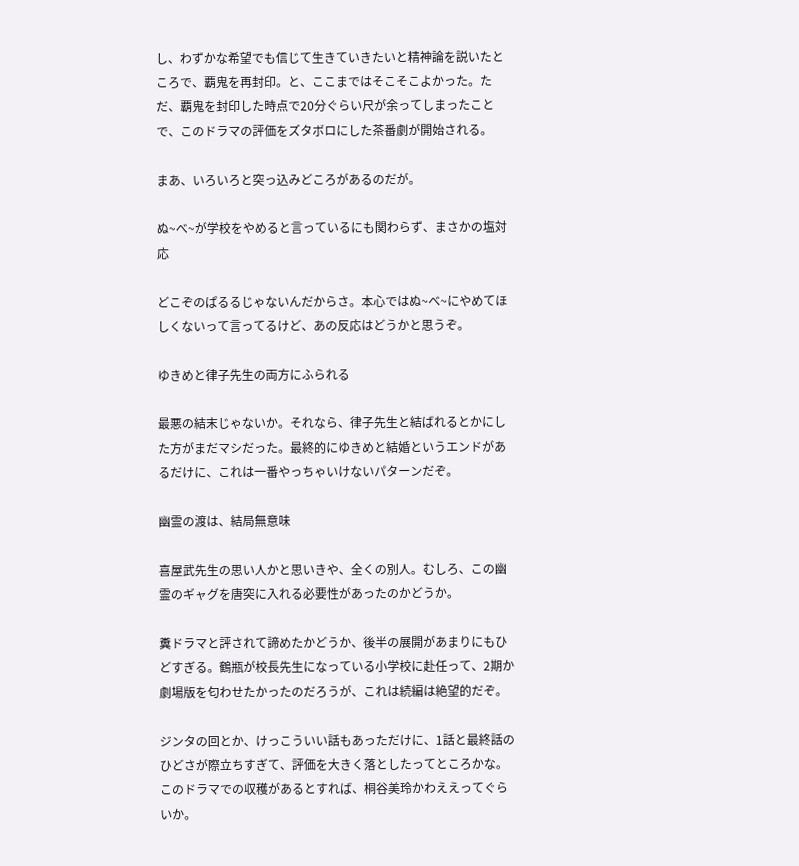し、わずかな希望でも信じて生きていきたいと精神論を説いたところで、覇鬼を再封印。と、ここまではそこそこよかった。ただ、覇鬼を封印した時点で20分ぐらい尺が余ってしまったことで、このドラマの評価をズタボロにした茶番劇が開始される。

まあ、いろいろと突っ込みどころがあるのだが。

ぬ~べ~が学校をやめると言っているにも関わらず、まさかの塩対応

どこぞのぱるるじゃないんだからさ。本心ではぬ~べ~にやめてほしくないって言ってるけど、あの反応はどうかと思うぞ。

ゆきめと律子先生の両方にふられる

最悪の結末じゃないか。それなら、律子先生と結ばれるとかにした方がまだマシだった。最終的にゆきめと結婚というエンドがあるだけに、これは一番やっちゃいけないパターンだぞ。

幽霊の渡は、結局無意味

喜屋武先生の思い人かと思いきや、全くの別人。むしろ、この幽霊のギャグを唐突に入れる必要性があったのかどうか。

糞ドラマと評されて諦めたかどうか、後半の展開があまりにもひどすぎる。鶴瓶が校長先生になっている小学校に赴任って、2期か劇場版を匂わせたかったのだろうが、これは続編は絶望的だぞ。

ジンタの回とか、けっこういい話もあっただけに、1話と最終話のひどさが際立ちすぎて、評価を大きく落としたってところかな。このドラマでの収穫があるとすれば、桐谷美玲かわええってぐらいか。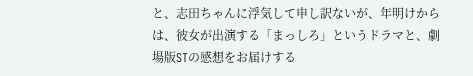と、志田ちゃんに浮気して申し訳ないが、年明けからは、彼女が出演する「まっしろ」というドラマと、劇場版STの感想をお届けする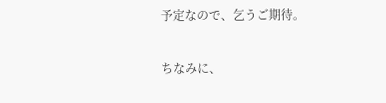予定なので、乞うご期待。

ちなみに、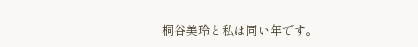桐谷美玲と私は同い年です。